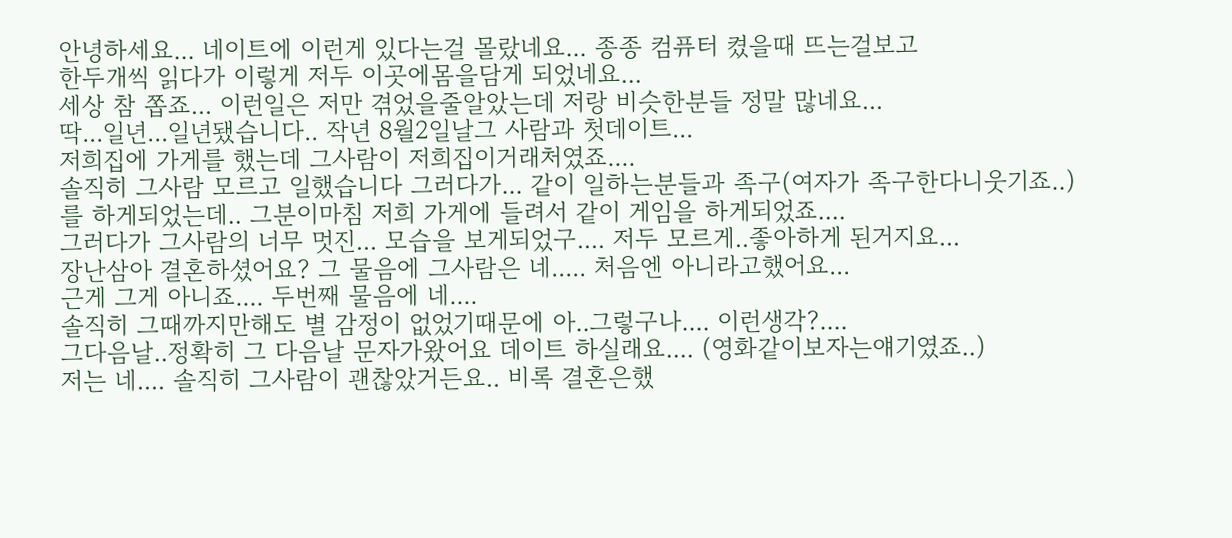안녕하세요... 네이트에 이런게 있다는걸 몰랐네요... 종종 컴퓨터 켰을때 뜨는걸보고
한두개씩 읽다가 이렇게 저두 이곳에몸을담게 되었네요...
세상 참 쫍죠... 이런일은 저만 겪었을줄알았는데 저랑 비슷한분들 정말 많네요...
딱...일년...일년됐습니다.. 작년 8월2일날그 사람과 첫데이트...
저희집에 가게를 했는데 그사람이 저희집이거래처였죠....
솔직히 그사람 모르고 일했습니다 그러다가... 같이 일하는분들과 족구(여자가 족구한다니웃기죠..)
를 하게되었는데.. 그분이마침 저희 가게에 들려서 같이 게임을 하게되었죠....
그러다가 그사람의 너무 멋진... 모습을 보게되었구.... 저두 모르게..좋아하게 된거지요...
장난삼아 결혼하셨어요? 그 물음에 그사람은 네..... 처음엔 아니라고했어요...
근게 그게 아니죠.... 두번째 물음에 네....
솔직히 그때까지만해도 별 감정이 없었기때문에 아..그렇구나.... 이런생각?....
그다음날..정확히 그 다음날 문자가왔어요 데이트 하실래요.... (영화같이보자는얘기였죠..)
저는 네.... 솔직히 그사람이 괜찮았거든요.. 비록 결혼은했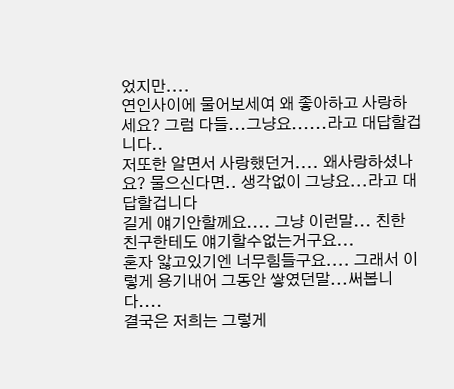었지만....
연인사이에 물어보세여 왜 좋아하고 사랑하세요? 그럼 다들...그냥요......라고 대답할겁니다..
저또한 알면서 사랑했던거.... 왜사랑하셨나요? 물으신다면.. 생각없이 그냥요...라고 대답할겁니다
길게 얘기안할께요.... 그냥 이런말... 친한 친구한테도 얘기할수없는거구요...
혼자 앓고있기엔 너무힘들구요.... 그래서 이렇게 용기내어 그동안 쌓였던말...써봅니다....
결국은 저희는 그렇게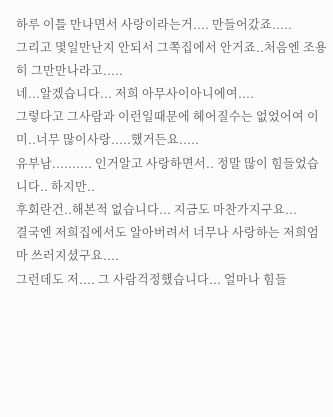하루 이틀 만나면서 사랑이라는거.... 만들어갔죠.....
그리고 몇일만난지 안되서 그쪽집에서 안거죠..처음엔 조용히 그만만나라고.....
네...알겠습니다... 저희 아무사이아니에여....
그렇다고 그사람과 이런일때문에 헤어질수는 없었어여 이미..너무 많이사랑.....했거든요.....
유부남.......... 인거알고 사랑하면서.. 정말 많이 힘들었습니다.. 하지만..
후회란건..해본적 없습니다... 지금도 마찬가지구요...
결국엔 저희집에서도 알아버려서 너무나 사랑하는 저희엄마 쓰러지셨구요....
그런데도 저.... 그 사람걱정했습니다... 얼마나 힘들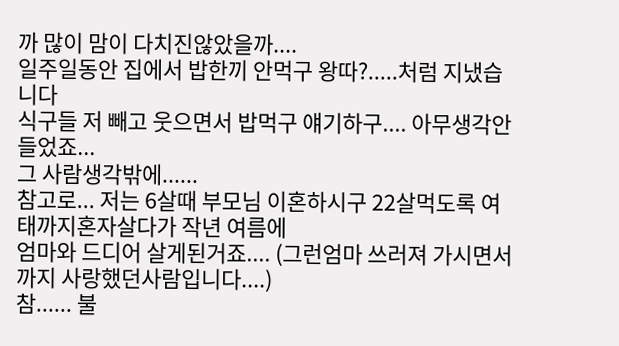까 많이 맘이 다치진않았을까....
일주일동안 집에서 밥한끼 안먹구 왕따?.....처럼 지냈습니다
식구들 저 빼고 웃으면서 밥먹구 얘기하구.... 아무생각안들었죠...
그 사람생각밖에......
참고로... 저는 6살때 부모님 이혼하시구 22살먹도록 여태까지혼자살다가 작년 여름에
엄마와 드디어 살게된거죠.... (그런엄마 쓰러져 가시면서까지 사랑했던사람입니다....)
참...... 불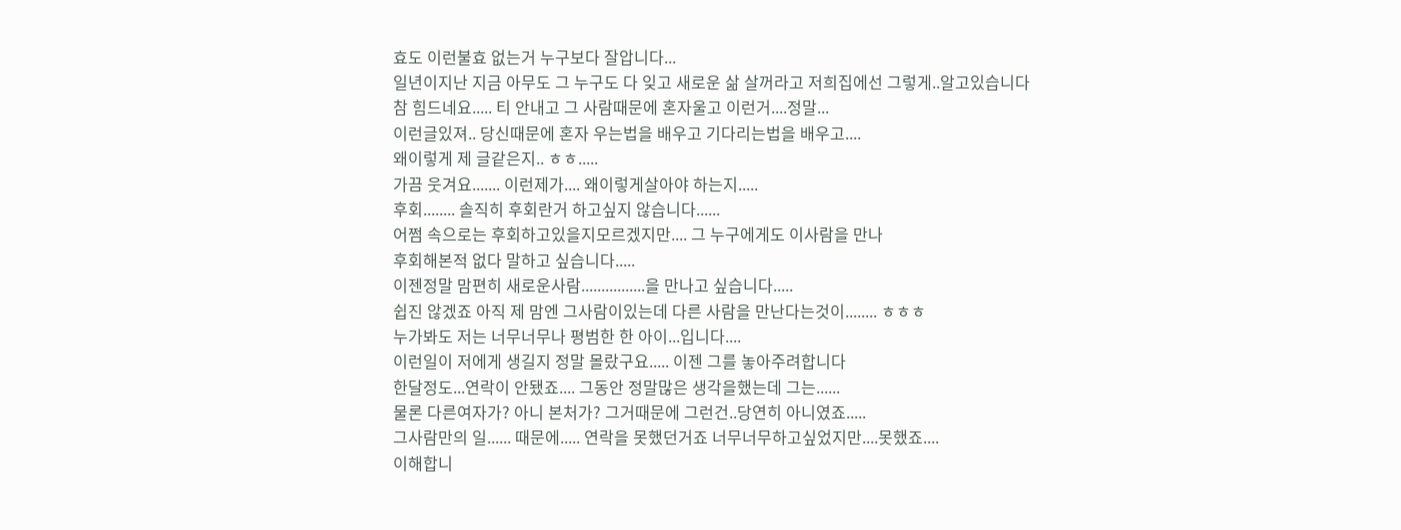효도 이런불효 없는거 누구보다 잘압니다...
일년이지난 지금 아무도 그 누구도 다 잊고 새로운 삶 살꺼라고 저희집에선 그렇게..알고있습니다
참 힘드네요..... 티 안내고 그 사람때문에 혼자울고 이런거....정말...
이런글있져.. 당신때문에 혼자 우는법을 배우고 기다리는법을 배우고....
왜이렇게 제 글같은지.. ㅎㅎ.....
가끔 웃겨요....... 이런제가.... 왜이렇게살아야 하는지.....
후회........ 솔직히 후회란거 하고싶지 않습니다......
어쩜 속으로는 후회하고있을지모르겠지만.... 그 누구에게도 이사람을 만나
후회해본적 없다 말하고 싶습니다.....
이젠정말 맘편히 새로운사람................을 만나고 싶습니다.....
쉽진 않겠죠 아직 제 맘엔 그사람이있는데 다른 사람을 만난다는것이........ ㅎㅎㅎ
누가봐도 저는 너무너무나 평범한 한 아이...입니다....
이런일이 저에게 생길지 정말 몰랐구요..... 이젠 그를 놓아주려합니다
한달정도...연락이 안됐죠.... 그동안 정말많은 생각을했는데 그는......
물론 다른여자가? 아니 본처가? 그거때문에 그런건..당연히 아니였죠.....
그사람만의 일...... 때문에..... 연락을 못했던거죠 너무너무하고싶었지만....못했죠....
이해합니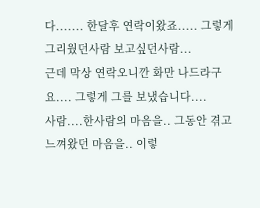다....... 한달후 연락이왔죠..... 그렇게 그리웠던사람 보고싶던사람...
근데 막상 연락오니깐 화만 나드라구요.... 그렇게 그를 보냈습니다....
사람....한사람의 마음을.. 그동안 겪고 느껴왔던 마음을.. 이렇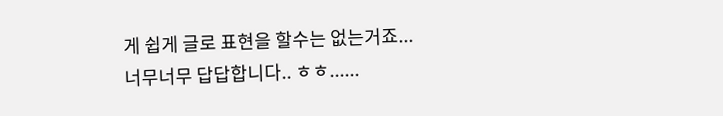게 쉽게 글로 표현을 할수는 없는거죠...
너무너무 답답합니다.. ㅎㅎ......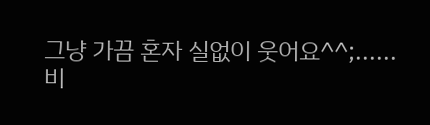그냥 가끔 혼자 실없이 웃어요^^;......
비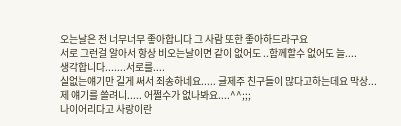오는날은 전 너무너무 좋아합니다 그 사람 또한 좋아하드라구요
서로 그런걸 알아서 항상 비오는날이면 같이 없어도 ..함께할수 없어도 늘....
생각합니다.......서로를....
실없는얘기만 길게 써서 죄송하네요..... 글제주 친구들이 많다고하는데요 막상...
제 얘기를 쓸려니..... 어쩔수가 없나봐요....^^;;;
나이어리다고 사랑이란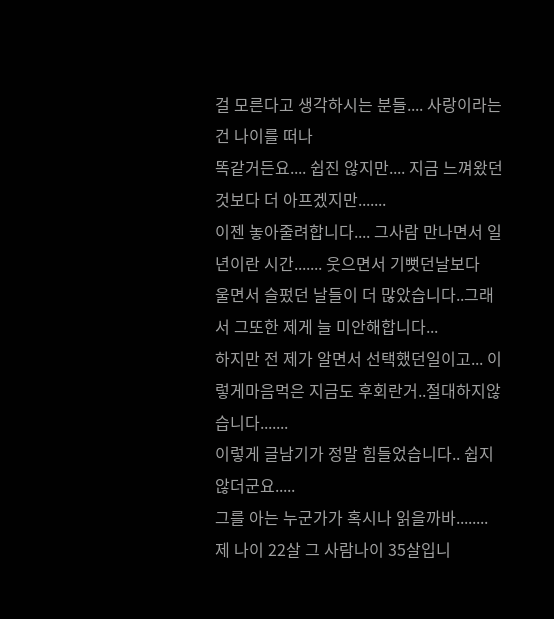걸 모른다고 생각하시는 분들.... 사랑이라는건 나이를 떠나
똑같거든요.... 쉽진 않지만.... 지금 느껴왔던 것보다 더 아프겠지만.......
이젠 놓아줄려합니다.... 그사람 만나면서 일년이란 시간....... 웃으면서 기뻣던날보다
울면서 슬펐던 날들이 더 많았습니다..그래서 그또한 제게 늘 미안해합니다...
하지만 전 제가 알면서 선택했던일이고... 이렇게마음먹은 지금도 후회란거..절대하지않습니다.......
이렇게 글남기가 정말 힘들었습니다.. 쉽지 않더군요.....
그를 아는 누군가가 혹시나 읽을까바........
제 나이 22살 그 사람나이 35살입니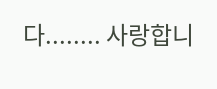다........ 사랑합니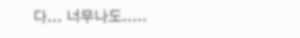다... 너무나도.....